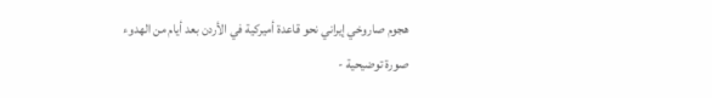هجوم صاروخي إيراني نحو قاعدة أميركية في الأردن بعد أيام من الهدوء
صورة توضيحية -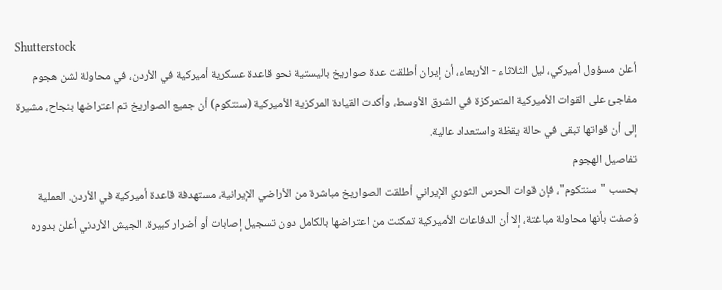Shutterstock
أعلن مسؤول أميركي، ليل الثلاثاء - الأربعاء، أن إيران أطلقت عدة صواريخ باليستية نحو قاعدة عسكرية أميركية في الأردن، في محاولة لشن هجوم مفاجئ على القوات الأميركية المتمركزة في الشرق الأوسط، وأكدت القيادة المركزية الأميركية (سنتكوم) أن جميع الصواريخ تم اعتراضها بنجاح، مشيرة إلى أن قواتها تبقى في حالة يقظة واستعداد عالية.
تفاصيل الهجوم
بحسب "سنتكوم"، فإن قوات الحرس الثوري الإيراني أطلقت الصواريخ مباشرة من الأراضي الإيرانية، مستهدفة قاعدة أميركية في الأردن. العملية وُصفت بأنها محاولة مباغتة، إلا أن الدفاعات الأميركية تمكنت من اعتراضها بالكامل دون تسجيل إصابات أو أضرار كبيرة. الجيش الأردني أعلن بدوره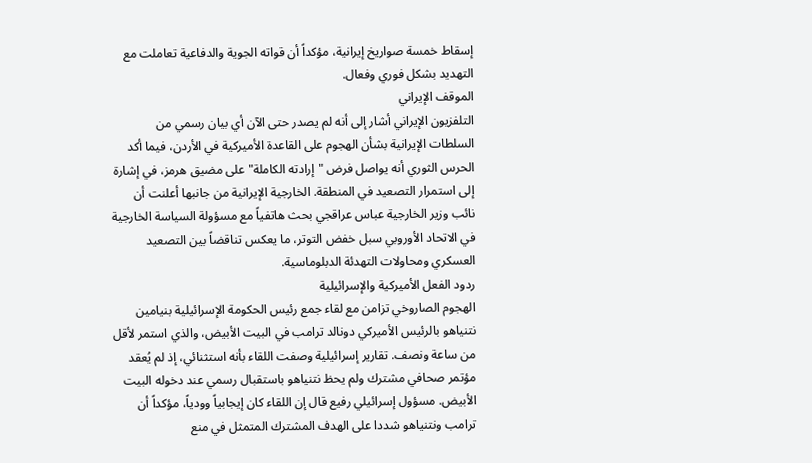إسقاط خمسة صواريخ إيرانية، مؤكداً أن قواته الجوية والدفاعية تعاملت مع التهديد بشكل فوري وفعال.
الموقف الإيراني
التلفزيون الإيراني أشار إلى أنه لم يصدر حتى الآن أي بيان رسمي من السلطات الإيرانية بشأن الهجوم على القاعدة الأميركية في الأردن، فيما أكد الحرس الثوري أنه يواصل فرض "إرادته الكاملة" على مضيق هرمز، في إشارة إلى استمرار التصعيد في المنطقة. الخارجية الإيرانية من جانبها أعلنت أن نائب وزير الخارجية عباس عراقجي بحث هاتفياً مع مسؤولة السياسة الخارجية في الاتحاد الأوروبي سبل خفض التوتر، ما يعكس تناقضاً بين التصعيد العسكري ومحاولات التهدئة الدبلوماسية.
ردود الفعل الأميركية والإسرائيلية
الهجوم الصاروخي تزامن مع لقاء جمع رئيس الحكومة الإسرائيلية بنيامين نتنياهو بالرئيس الأميركي دونالد ترامب في البيت الأبيض، والذي استمر لأقل من ساعة ونصف. تقارير إسرائيلية وصفت اللقاء بأنه استثنائي، إذ لم يُعقد مؤتمر صحافي مشترك ولم يحظ نتنياهو باستقبال رسمي عند دخوله البيت الأبيض. مسؤول إسرائيلي رفيع قال إن اللقاء كان إيجابياً وودياً، مؤكداً أن ترامب ونتنياهو شددا على الهدف المشترك المتمثل في منع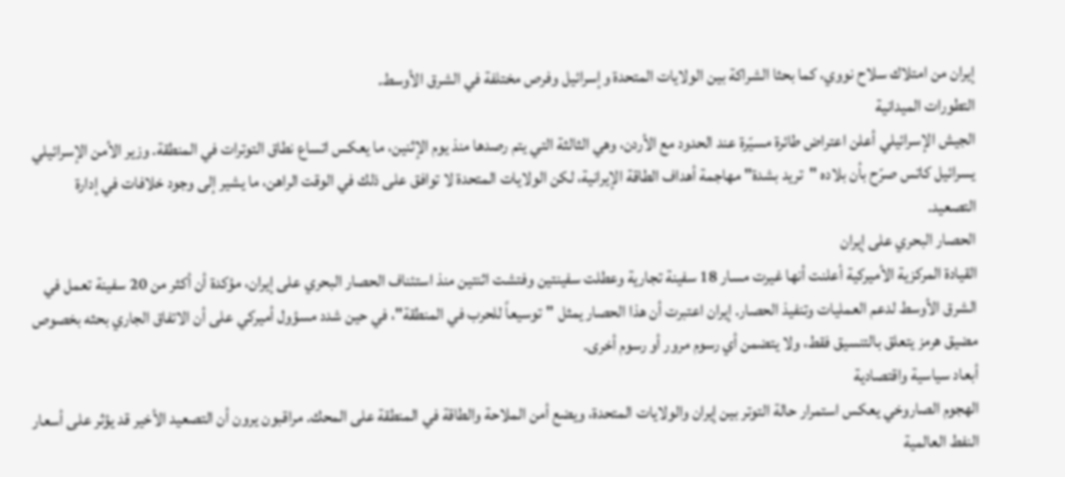إيران من امتلاك سلاح نووي، كما بحثا الشراكة بين الولايات المتحدة وإسرائيل وفرص مختلفة في الشرق الأوسط.
التطورات الميدانية
الجيش الإسرائيلي أعلن اعتراض طائرة مسيّرة عند الحدود مع الأردن، وهي الثالثة التي يتم رصدها منذ يوم الإثنين، ما يعكس اتساع نطاق التوترات في المنطقة. وزير الأمن الإسرائيلي يسرائيل كاتس صرّح بأن بلاده "تريد بشدة" مهاجمة أهداف الطاقة الإيرانية، لكن الولايات المتحدة لا توافق على ذلك في الوقت الراهن، ما يشير إلى وجود خلافات في إدارة التصعيد.
الحصار البحري على إيران
القيادة المركزية الأميركية أعلنت أنها غيرت مسار 18 سفينة تجارية وعطلت سفينتين وفتشت اثنتين منذ استئناف الحصار البحري على إيران، مؤكدة أن أكثر من 20 سفينة تعمل في الشرق الأوسط لدعم العمليات وتنفيذ الحصار. إيران اعتبرت أن هذا الحصار يمثل "توسيعاً للحرب في المنطقة"، في حين شدد مسؤول أميركي على أن الاتفاق الجاري بحثه بخصوص مضيق هرمز يتعلق بالتنسيق فقط، ولا يتضمن أي رسوم مرور أو رسوم أخرى.
أبعاد سياسية واقتصادية
الهجوم الصاروخي يعكس استمرار حالة التوتر بين إيران والولايات المتحدة، ويضع أمن الملاحة والطاقة في المنطقة على المحك. مراقبون يرون أن التصعيد الأخير قد يؤثر على أسعار النفط العالمية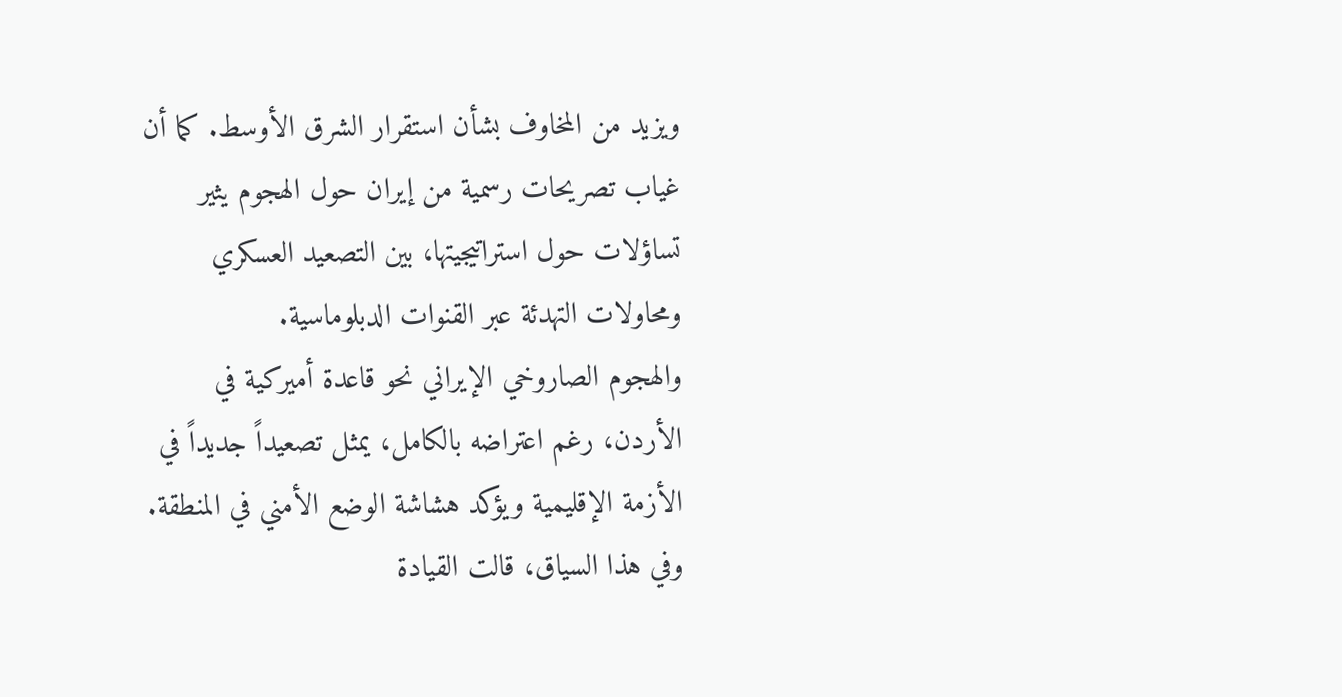ويزيد من المخاوف بشأن استقرار الشرق الأوسط. كما أن غياب تصريحات رسمية من إيران حول الهجوم يثير تساؤلات حول استراتيجيتها، بين التصعيد العسكري ومحاولات التهدئة عبر القنوات الدبلوماسية.
والهجوم الصاروخي الإيراني نحو قاعدة أميركية في الأردن، رغم اعتراضه بالكامل، يمثل تصعيداً جديداً في الأزمة الإقليمية ويؤكد هشاشة الوضع الأمني في المنطقة.
وفي هذا السياق، قالت القيادة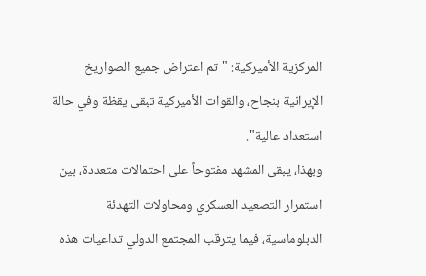المركزية الأميركية: "تم اعتراض جميع الصواريخ الإيرانية بنجاح، والقوات الأميركية تبقى يقظة وفي حالة استعداد عالية".
وبهذا، يبقى المشهد مفتوحاً على احتمالات متعددة، بين استمرار التصعيد العسكري ومحاولات التهدئة الدبلوماسية، فيما يترقب المجتمع الدولي تداعيات هذه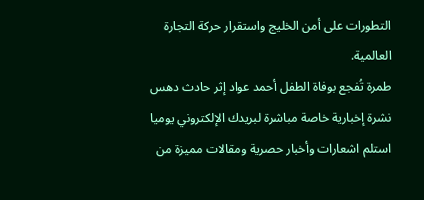التطورات على أمن الخليج واستقرار حركة التجارة العالمية.
طمرة تُفجع بوفاة الطفل أحمد عواد إثر حادث دهس
نشرة إخبارية خاصة مباشرة لبريدك الإلكتروني يوميا
استلم اشعارات وأخبار حصرية ومقالات مميزة من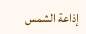إذاعة الشمس